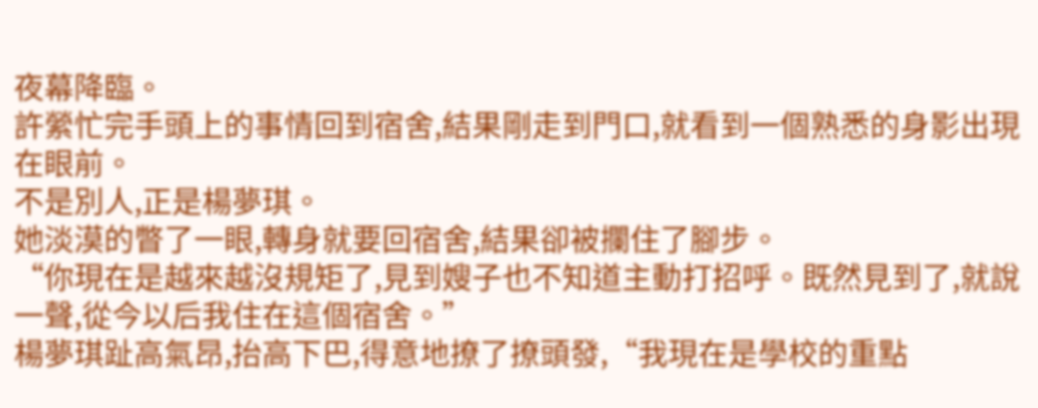夜幕降臨。
許縈忙完手頭上的事情回到宿舍,結果剛走到門口,就看到一個熟悉的身影出現在眼前。
不是別人,正是楊夢琪。
她淡漠的瞥了一眼,轉身就要回宿舍,結果卻被攔住了腳步。
“你現在是越來越沒規矩了,見到嫂子也不知道主動打招呼。既然見到了,就說一聲,從今以后我住在這個宿舍。”
楊夢琪趾高氣昂,抬高下巴,得意地撩了撩頭發,“我現在是學校的重點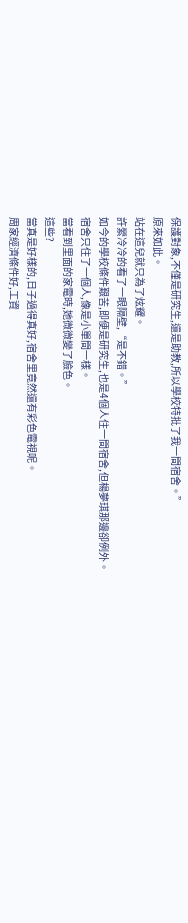保護對象,不僅是研究生,還是助教,所以學校特批了我一間宿舍。”
原來如此。
站在這兒就只為了炫耀。
許縈冷冷的看了一眼隔壁,“是不錯。”
如今的學校條件艱苦,即便是研究生,也是4個人住一間宿舍,但楊夢琪那邊卻例外。
宿舍只住了一個人,像是小單間一樣。
當看到里面的家電時,她微微變了臉色。
這些?
當真是好樣的,日子過得真好,宿舍里竟然還有彩色電視呢。
周家經濟條件好,工資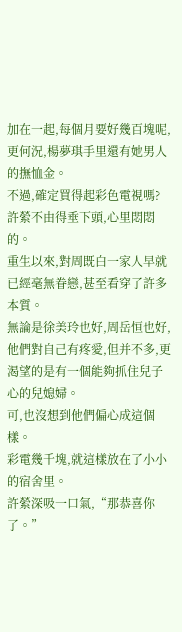加在一起,每個月要好幾百塊呢,更何況,楊夢琪手里還有她男人的撫恤金。
不過,確定買得起彩色電視嗎?
許縈不由得垂下頭,心里悶悶的。
重生以來,對周既白一家人早就已經毫無眷戀,甚至看穿了許多本質。
無論是徐美玲也好,周岳恒也好,他們對自己有疼愛,但并不多,更渴望的是有一個能夠抓住兒子心的兒媳婦。
可,也沒想到他們偏心成這個樣。
彩電幾千塊,就這樣放在了小小的宿舍里。
許縈深吸一口氣,“那恭喜你了。”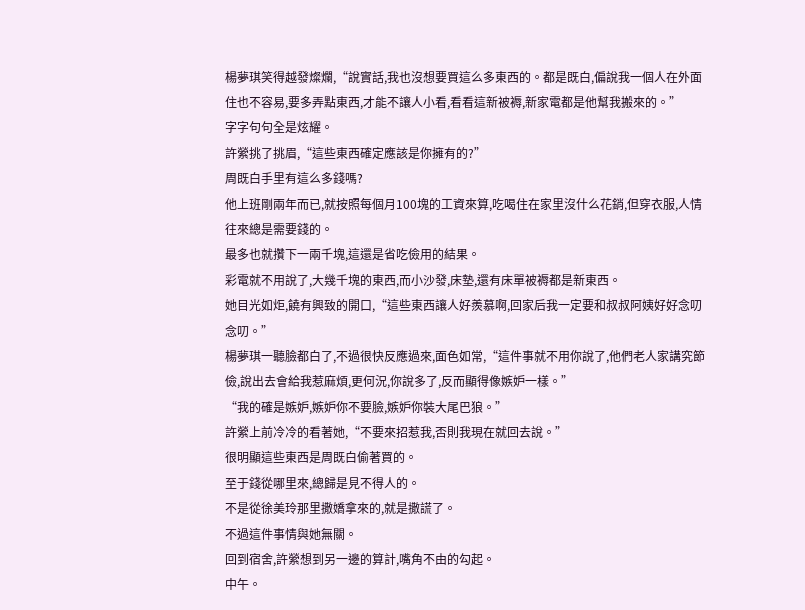楊夢琪笑得越發燦爛,“說實話,我也沒想要買這么多東西的。都是既白,偏說我一個人在外面住也不容易,要多弄點東西,才能不讓人小看,看看這新被褥,新家電都是他幫我搬來的。”
字字句句全是炫耀。
許縈挑了挑眉,“這些東西確定應該是你擁有的?”
周既白手里有這么多錢嗎?
他上班剛兩年而已,就按照每個月100塊的工資來算,吃喝住在家里沒什么花銷,但穿衣服,人情往來總是需要錢的。
最多也就攢下一兩千塊,這還是省吃儉用的結果。
彩電就不用說了,大幾千塊的東西,而小沙發,床墊,還有床單被褥都是新東西。
她目光如炬,饒有興致的開口,“這些東西讓人好羨慕啊,回家后我一定要和叔叔阿姨好好念叨念叨。”
楊夢琪一聽臉都白了,不過很快反應過來,面色如常,“這件事就不用你說了,他們老人家講究節儉,說出去會給我惹麻煩,更何況,你說多了,反而顯得像嫉妒一樣。”
“我的確是嫉妒,嫉妒你不要臉,嫉妒你裝大尾巴狼。”
許縈上前冷冷的看著她,“不要來招惹我,否則我現在就回去說。”
很明顯這些東西是周既白偷著買的。
至于錢從哪里來,總歸是見不得人的。
不是從徐美玲那里撒嬌拿來的,就是撒謊了。
不過這件事情與她無關。
回到宿舍,許縈想到另一邊的算計,嘴角不由的勾起。
中午。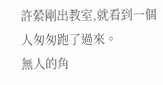許縈剛出教室,就看到一個人匆匆跑了過來。
無人的角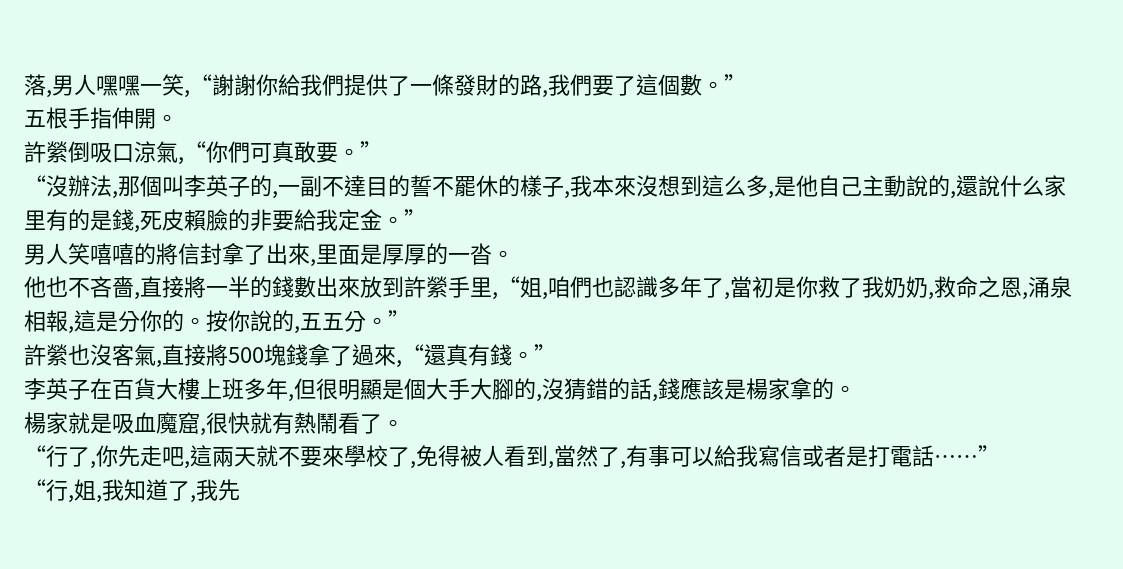落,男人嘿嘿一笑,“謝謝你給我們提供了一條發財的路,我們要了這個數。”
五根手指伸開。
許縈倒吸口涼氣,“你們可真敢要。”
“沒辦法,那個叫李英子的,一副不達目的誓不罷休的樣子,我本來沒想到這么多,是他自己主動說的,還說什么家里有的是錢,死皮賴臉的非要給我定金。”
男人笑嘻嘻的將信封拿了出來,里面是厚厚的一沓。
他也不吝嗇,直接將一半的錢數出來放到許縈手里,“姐,咱們也認識多年了,當初是你救了我奶奶,救命之恩,涌泉相報,這是分你的。按你說的,五五分。”
許縈也沒客氣,直接將500塊錢拿了過來,“還真有錢。”
李英子在百貨大樓上班多年,但很明顯是個大手大腳的,沒猜錯的話,錢應該是楊家拿的。
楊家就是吸血魔窟,很快就有熱鬧看了。
“行了,你先走吧,這兩天就不要來學校了,免得被人看到,當然了,有事可以給我寫信或者是打電話……”
“行,姐,我知道了,我先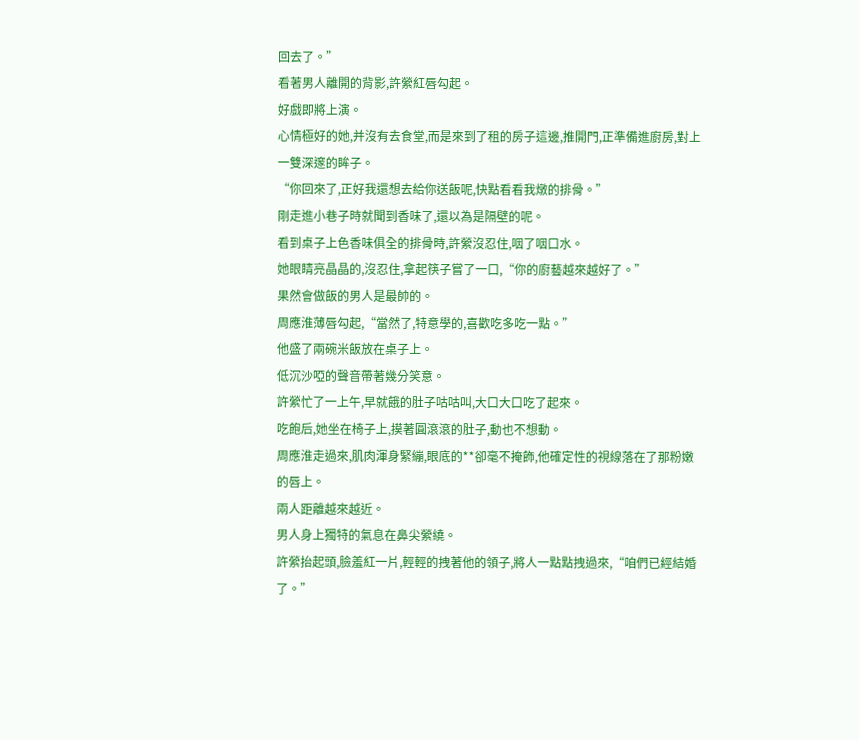回去了。”
看著男人離開的背影,許縈紅唇勾起。
好戲即將上演。
心情極好的她,并沒有去食堂,而是來到了租的房子這邊,推開門,正準備進廚房,對上一雙深邃的眸子。
“你回來了,正好我還想去給你送飯呢,快點看看我燉的排骨。”
剛走進小巷子時就聞到香味了,還以為是隔壁的呢。
看到桌子上色香味俱全的排骨時,許縈沒忍住,咽了咽口水。
她眼睛亮晶晶的,沒忍住,拿起筷子嘗了一口,“你的廚藝越來越好了。”
果然會做飯的男人是最帥的。
周應淮薄唇勾起,“當然了,特意學的,喜歡吃多吃一點。”
他盛了兩碗米飯放在桌子上。
低沉沙啞的聲音帶著幾分笑意。
許縈忙了一上午,早就餓的肚子咕咕叫,大口大口吃了起來。
吃飽后,她坐在椅子上,摸著圓滾滾的肚子,動也不想動。
周應淮走過來,肌肉渾身緊繃,眼底的**卻毫不掩飾,他確定性的視線落在了那粉嫩的唇上。
兩人距離越來越近。
男人身上獨特的氣息在鼻尖縈繞。
許縈抬起頭,臉羞紅一片,輕輕的拽著他的領子,將人一點點拽過來,“咱們已經結婚了。”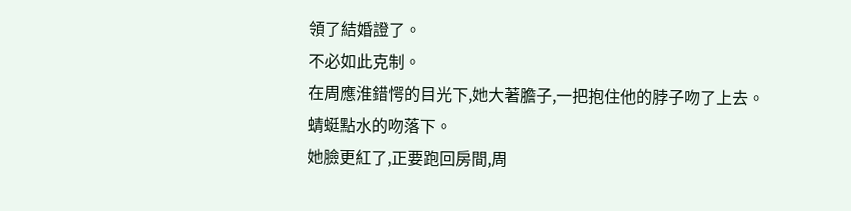領了結婚證了。
不必如此克制。
在周應淮錯愕的目光下,她大著膽子,一把抱住他的脖子吻了上去。
蜻蜓點水的吻落下。
她臉更紅了,正要跑回房間,周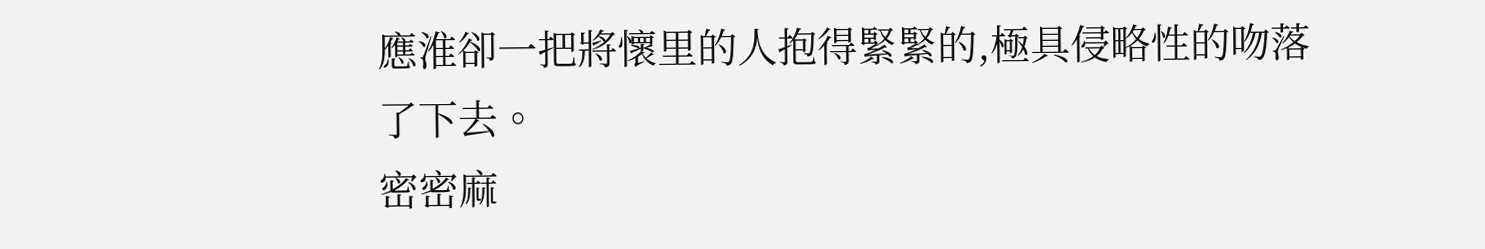應淮卻一把將懷里的人抱得緊緊的,極具侵略性的吻落了下去。
密密麻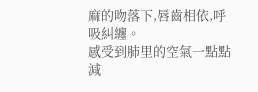麻的吻落下,唇齒相依,呼吸糾纏。
感受到肺里的空氣一點點減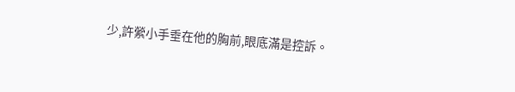少,許縈小手垂在他的胸前,眼底滿是控訴。